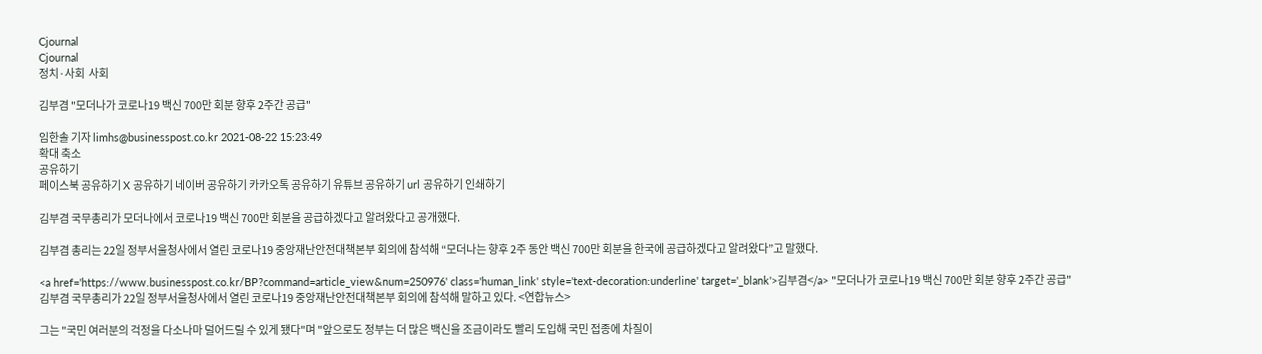Cjournal
Cjournal
정치·사회  사회

김부겸 "모더나가 코로나19 백신 700만 회분 향후 2주간 공급"

임한솔 기자 limhs@businesspost.co.kr 2021-08-22 15:23:49
확대 축소
공유하기
페이스북 공유하기 X 공유하기 네이버 공유하기 카카오톡 공유하기 유튜브 공유하기 url 공유하기 인쇄하기

김부겸 국무총리가 모더나에서 코로나19 백신 700만 회분을 공급하겠다고 알려왔다고 공개했다.

김부겸 총리는 22일 정부서울청사에서 열린 코로나19 중앙재난안전대책본부 회의에 참석해 “모더나는 향후 2주 동안 백신 700만 회분을 한국에 공급하겠다고 알려왔다”고 말했다.

<a href='https://www.businesspost.co.kr/BP?command=article_view&num=250976' class='human_link' style='text-decoration:underline' target='_blank'>김부겸</a> "모더나가 코로나19 백신 700만 회분 향후 2주간 공급"
김부겸 국무총리가 22일 정부서울청사에서 열린 코로나19 중앙재난안전대책본부 회의에 참석해 말하고 있다. <연합뉴스>

그는 "국민 여러분의 걱정을 다소나마 덜어드릴 수 있게 됐다"며 "앞으로도 정부는 더 많은 백신을 조금이라도 빨리 도입해 국민 접종에 차질이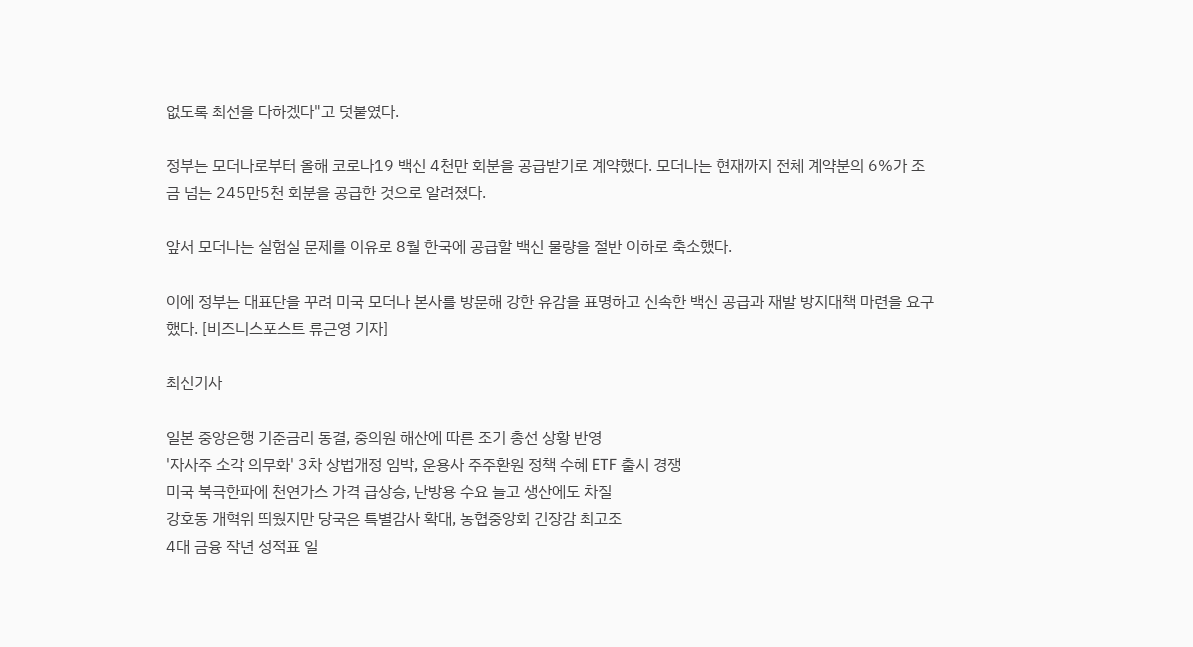없도록 최선을 다하겠다"고 덧붙였다.

정부는 모더나로부터 올해 코로나19 백신 4천만 회분을 공급받기로 계약했다. 모더나는 현재까지 전체 계약분의 6%가 조금 넘는 245만5천 회분을 공급한 것으로 알려졌다.

앞서 모더나는 실험실 문제를 이유로 8월 한국에 공급할 백신 물량을 절반 이하로 축소했다.

이에 정부는 대표단을 꾸려 미국 모더나 본사를 방문해 강한 유감을 표명하고 신속한 백신 공급과 재발 방지대책 마련을 요구했다. [비즈니스포스트 류근영 기자]

최신기사

일본 중앙은행 기준금리 동결, 중의원 해산에 따른 조기 총선 상황 반영
'자사주 소각 의무화' 3차 상법개정 임박, 운용사 주주환원 정책 수혜 ETF 출시 경쟁
미국 북극한파에 천연가스 가격 급상승, 난방용 수요 늘고 생산에도 차질
강호동 개혁위 띄웠지만 당국은 특별감사 확대, 농협중앙회 긴장감 최고조
4대 금융 작년 성적표 일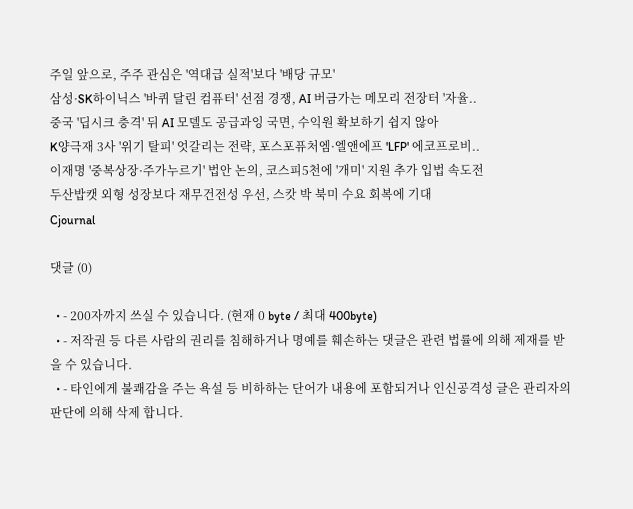주일 앞으로, 주주 관심은 '역대급 실적'보다 '배당 규모'
삼성·SK하이닉스 '바퀴 달린 컴퓨터' 선점 경쟁, AI 버금가는 메모리 전장터 '자율..
중국 '딥시크 충격' 뒤 AI 모델도 공급과잉 국면, 수익원 확보하기 쉽지 않아
K양극재 3사 '위기 탈피' 엇갈리는 전략, 포스포퓨처엠·엘앤에프 'LFP' 에코프로비..
이재명 '중복상장·주가누르기' 법안 논의, 코스피5천에 '개미' 지원 추가 입법 속도전
두산밥캣 외형 성장보다 재무건전성 우선, 스캇 박 북미 수요 회복에 기대
Cjournal

댓글 (0)

  • - 200자까지 쓰실 수 있습니다. (현재 0 byte / 최대 400byte)
  • - 저작권 등 다른 사람의 권리를 침해하거나 명예를 훼손하는 댓글은 관련 법률에 의해 제재를 받을 수 있습니다.
  • - 타인에게 불쾌감을 주는 욕설 등 비하하는 단어가 내용에 포함되거나 인신공격성 글은 관리자의 판단에 의해 삭제 합니다.